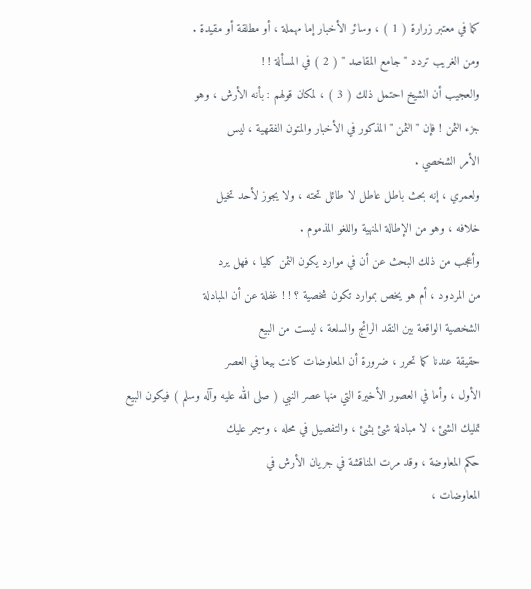كما في معتبر زرارة ( 1 ) ، وسائر الأخبار إما مهملة ، أو مطلقة أو مقيدة .
ومن الغريب تردد " جامع المقاصد " ( 2 ) في المسألة ! !
والعجيب أن الشيخ احتمل ذلك ( 3 ) ، لمكان قولهم : بأنه الأرش ، وهو
جزء الثمن ! فإن " الثمن " المذكور في الأخبار والمتون الفقهية ، ليس
الأمر الشخصي .
ولعمري ، إنه بحث باطل عاطل لا طائل تحته ، ولا يجوز لأحد تخيل
خلافه ، وهو من الإطالة المنهية واللغو المذموم .
وأعجب من ذلك البحث عن أن في موارد يكون الثمن كليا ، فهل يرد
من المردود ، أم هو يخص بموارد تكون شخصية ؟ ! ! غفلة عن أن المبادلة
الشخصية الواقعة بين النقد الرائج والسلعة ، ليست من البيع
حقيقة عندنا كما تحرر ، ضرورة أن المعاوضات كانت بيعا في العصر
الأول ، وأما في العصور الأخيرة التي منها عصر النبي ( صلى الله عليه وآله وسلم ) فيكون البيع
تمليك الشئ ، لا مبادلة شئ بشئ ، والتفصيل في محله ، وسيمر عليك
حكم المعاوضة ، وقد مرت المناقشة في جريان الأرش في
المعاوضات ،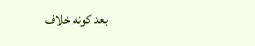بعد كونه خلاف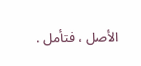الأصل ، فتأمل .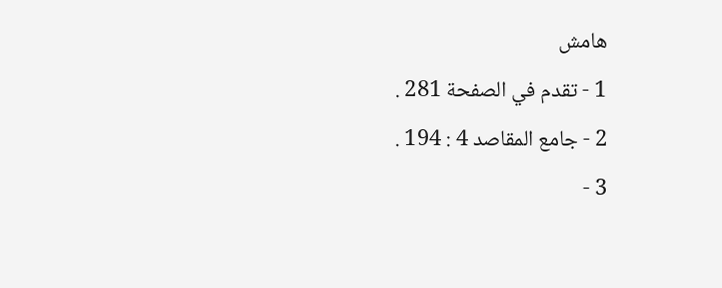هامش
1 - تقدم في الصفحة 281 .
2 - جامع المقاصد 4 : 194 .
3 -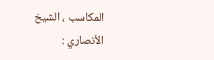المكاسب ، الشيخ الأنصاري :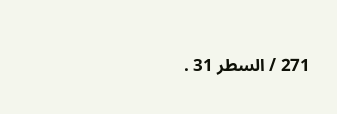271 / السطر 31 .